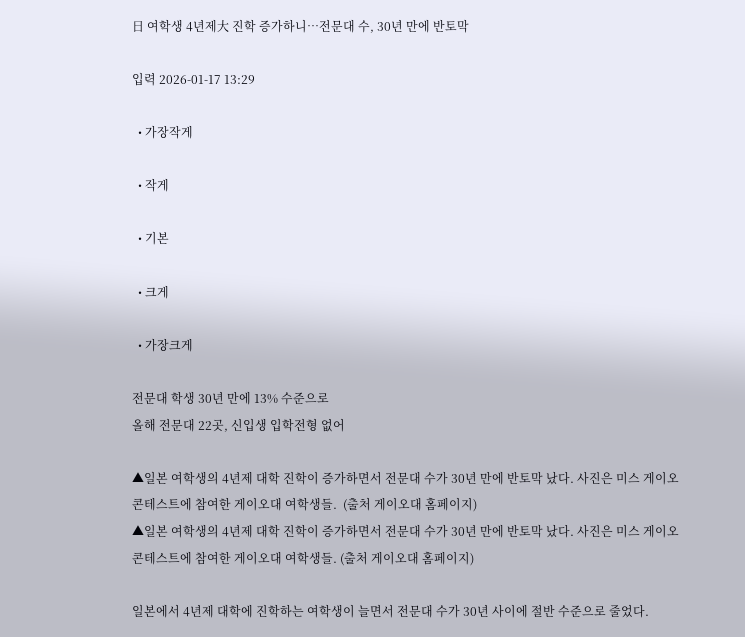日 여학생 4년제大 진학 증가하니⋯전문대 수, 30년 만에 반토막

입력 2026-01-17 13:29

  • 가장작게

  • 작게

  • 기본

  • 크게

  • 가장크게

전문대 학생 30년 만에 13% 수준으로
올해 전문대 22곳, 신입생 입학전형 없어

▲일본 여학생의 4년제 대학 진학이 증가하면서 전문대 수가 30년 만에 반토막 났다. 사진은 미스 게이오 콘테스트에 참여한 게이오대 여학생들.  (출처 게이오대 홈페이지)
▲일본 여학생의 4년제 대학 진학이 증가하면서 전문대 수가 30년 만에 반토막 났다. 사진은 미스 게이오 콘테스트에 참여한 게이오대 여학생들. (출처 게이오대 홈페이지)

일본에서 4년제 대학에 진학하는 여학생이 늘면서 전문대 수가 30년 사이에 절반 수준으로 줄었다.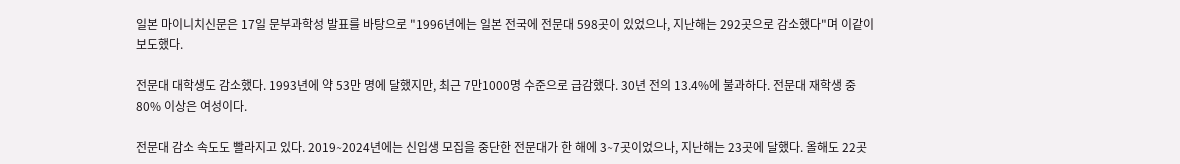일본 마이니치신문은 17일 문부과학성 발표를 바탕으로 "1996년에는 일본 전국에 전문대 598곳이 있었으나, 지난해는 292곳으로 감소했다"며 이같이 보도했다.

전문대 대학생도 감소했다. 1993년에 약 53만 명에 달했지만, 최근 7만1000명 수준으로 급감했다. 30년 전의 13.4%에 불과하다. 전문대 재학생 중 80% 이상은 여성이다.

전문대 감소 속도도 빨라지고 있다. 2019∼2024년에는 신입생 모집을 중단한 전문대가 한 해에 3∼7곳이었으나, 지난해는 23곳에 달했다. 올해도 22곳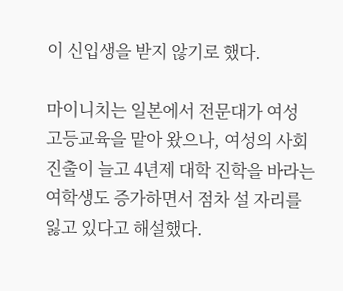이 신입생을 받지 않기로 했다.

마이니치는 일본에서 전문대가 여성 고등교육을 맡아 왔으나, 여성의 사회 진출이 늘고 4년제 대학 진학을 바라는 여학생도 증가하면서 점차 설 자리를 잃고 있다고 해설했다.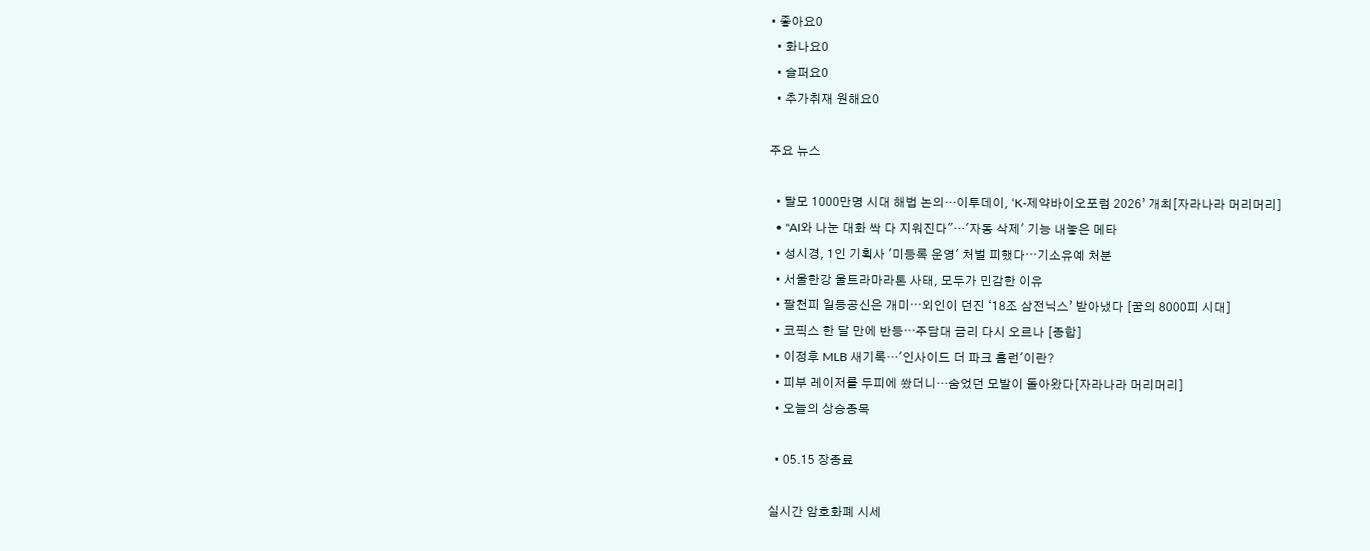• 좋아요0
  • 화나요0
  • 슬퍼요0
  • 추가취재 원해요0

주요 뉴스

  • 탈모 1000만명 시대 해법 논의…이투데이, ‘K-제약바이오포럼 2026’ 개최[자라나라 머리머리]
  • "AI와 나눈 대화 싹 다 지워진다"…'자동 삭제' 기능 내놓은 메타
  • 성시경, 1인 기획사 '미등록 운영' 처벌 피했다⋯기소유예 처분
  • 서울한강 울트라마라톤 사태, 모두가 민감한 이유
  • 팔천피 일등공신은 개미⋯외인이 던진 ‘18조 삼전닉스’ 받아냈다 [꿈의 8000피 시대]
  • 코픽스 한 달 만에 반등⋯주담대 금리 다시 오르나 [종합]
  • 이정후 MLB 새기록…'인사이드 더 파크 홈런'이란?
  • 피부 레이저를 두피에 쐈더니…숨었던 모발이 돌아왔다[자라나라 머리머리]
  • 오늘의 상승종목

  • 05.15 장종료

실시간 암호화폐 시세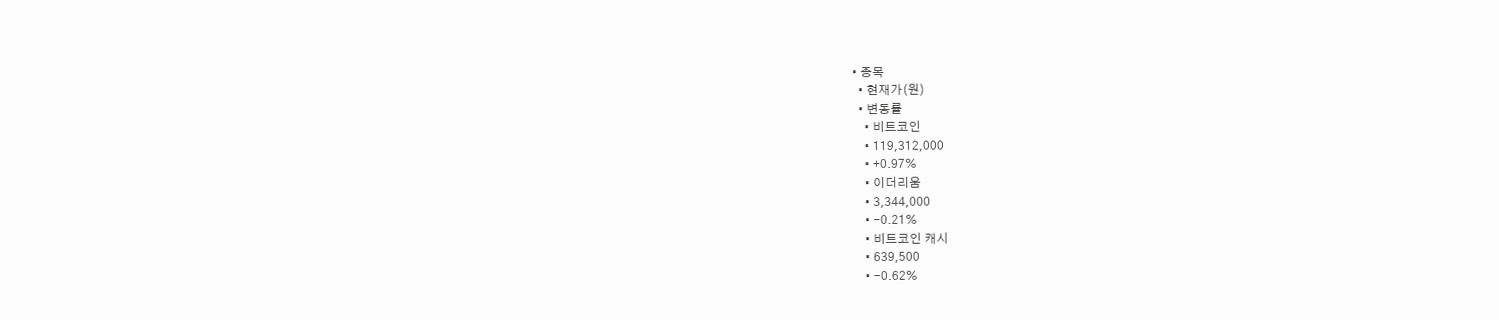• 종목
  • 현재가(원)
  • 변동률
    • 비트코인
    • 119,312,000
    • +0.97%
    • 이더리움
    • 3,344,000
    • -0.21%
    • 비트코인 캐시
    • 639,500
    • -0.62%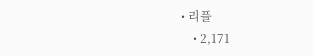• 리플
    • 2,171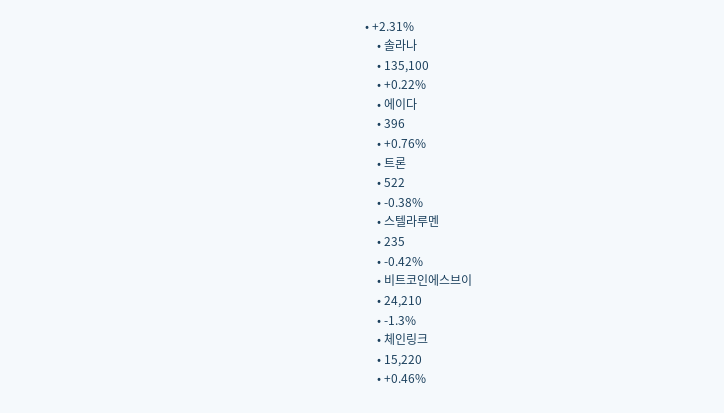• +2.31%
    • 솔라나
    • 135,100
    • +0.22%
    • 에이다
    • 396
    • +0.76%
    • 트론
    • 522
    • -0.38%
    • 스텔라루멘
    • 235
    • -0.42%
    • 비트코인에스브이
    • 24,210
    • -1.3%
    • 체인링크
    • 15,220
    • +0.46%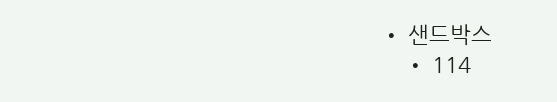• 샌드박스
    • 114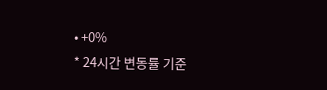• +0%
* 24시간 변동률 기준